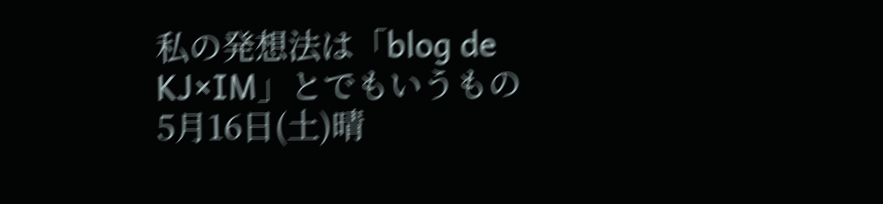私の発想法は「blog de KJ×IM」とでもいうもの
5月16日(土)晴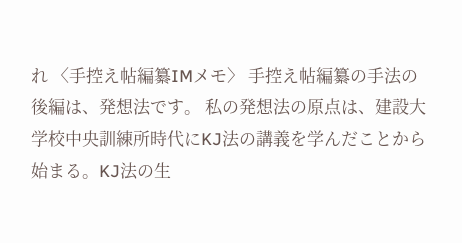れ 〈手控え帖編纂IMメモ〉 手控え帖編纂の手法の後編は、発想法です。 私の発想法の原点は、建設大学校中央訓練所時代にKJ法の講義を学んだことから始まる。KJ法の生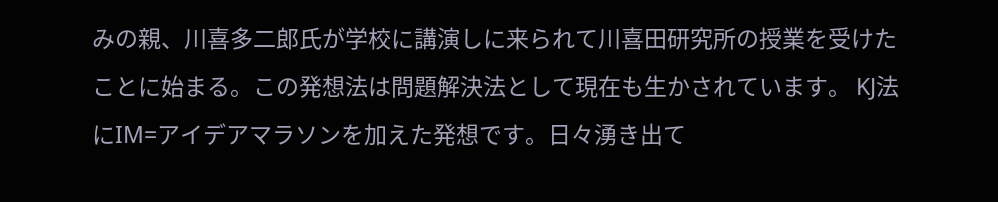みの親、川喜多二郎氏が学校に講演しに来られて川喜田研究所の授業を受けたことに始まる。この発想法は問題解決法として現在も生かされています。 KJ法にIM=アイデアマラソンを加えた発想です。日々湧き出て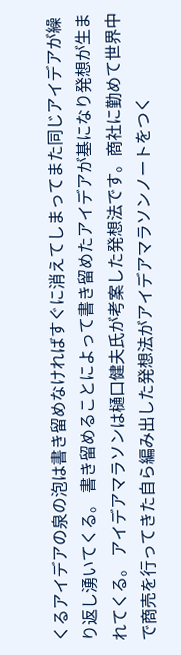くるアイデアの泉の泡は書き留めなければすぐに消えてしまってまた同じアイデアが繰り返し湧いてくる。 書き留めることによって書き留めたアイデアが基になり発想が生まれてくる。 アイデアマラソンは樋口健夫氏が考案した発想法です。商社に勤めて世界中で商売を行ってきた自ら編み出した発想法がアイデアマラソンノートをつく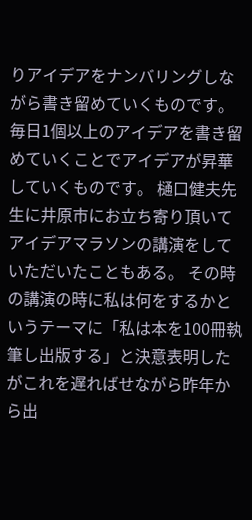りアイデアをナンバリングしながら書き留めていくものです。毎日1個以上のアイデアを書き留めていくことでアイデアが昇華していくものです。 樋口健夫先生に井原市にお立ち寄り頂いてアイデアマラソンの講演をしていただいたこともある。 その時の講演の時に私は何をするかというテーマに「私は本を100冊執筆し出版する」と決意表明したがこれを遅ればせながら昨年から出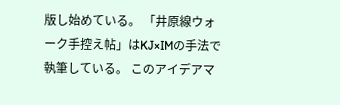版し始めている。 「井原線ウォーク手控え帖」はKJ×IMの手法で執筆している。 このアイデアマ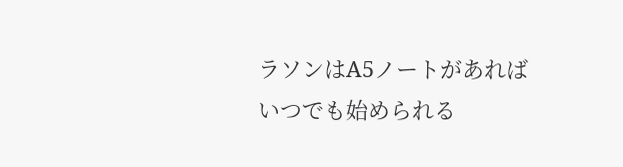ラソンはA5ノートがあればいつでも始められる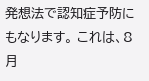発想法で認知症予防にもなります。 これは、8月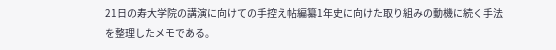21日の寿大学院の講演に向けての手控え帖編纂1年史に向けた取り組みの動機に続く手法を整理したメモである。